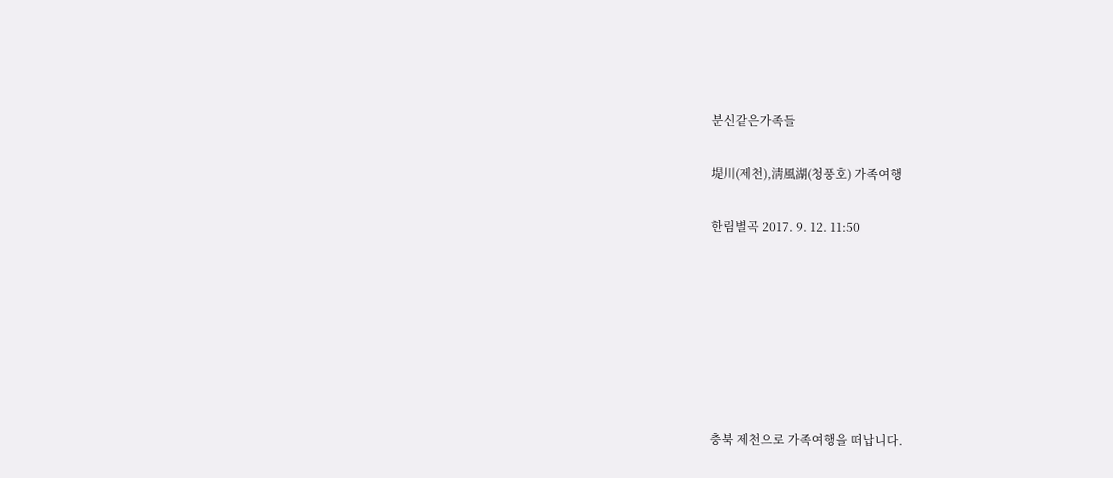분신같은가족들

堤川(제천),淸風湖(청풍호) 가족여행

한림별곡 2017. 9. 12. 11:50







충북 제천으로 가족여행을 떠납니다.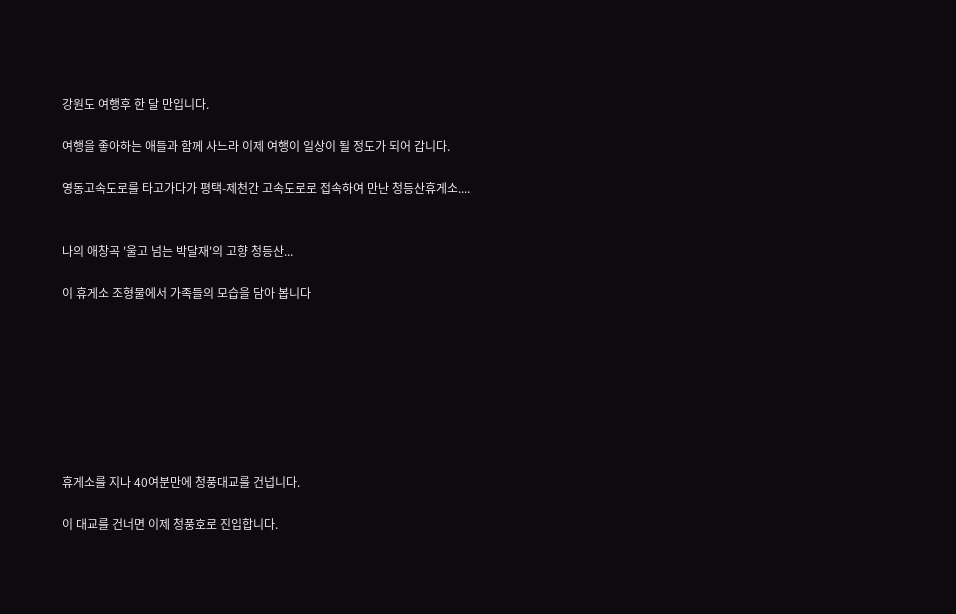강원도 여행후 한 달 만입니다.

여행을 좋아하는 애들과 함께 사느라 이제 여행이 일상이 될 정도가 되어 갑니다.

영동고속도로를 타고가다가 평택-제천간 고속도로로 접속하여 만난 청등산휴게소....


나의 애창곡 '울고 넘는 박달재'의 고향 청등산...

이 휴게소 조형물에서 가족들의 모습을 담아 봅니다








휴게소를 지나 40여분만에 청풍대교를 건넙니다.

이 대교를 건너면 이제 청풍호로 진입합니다.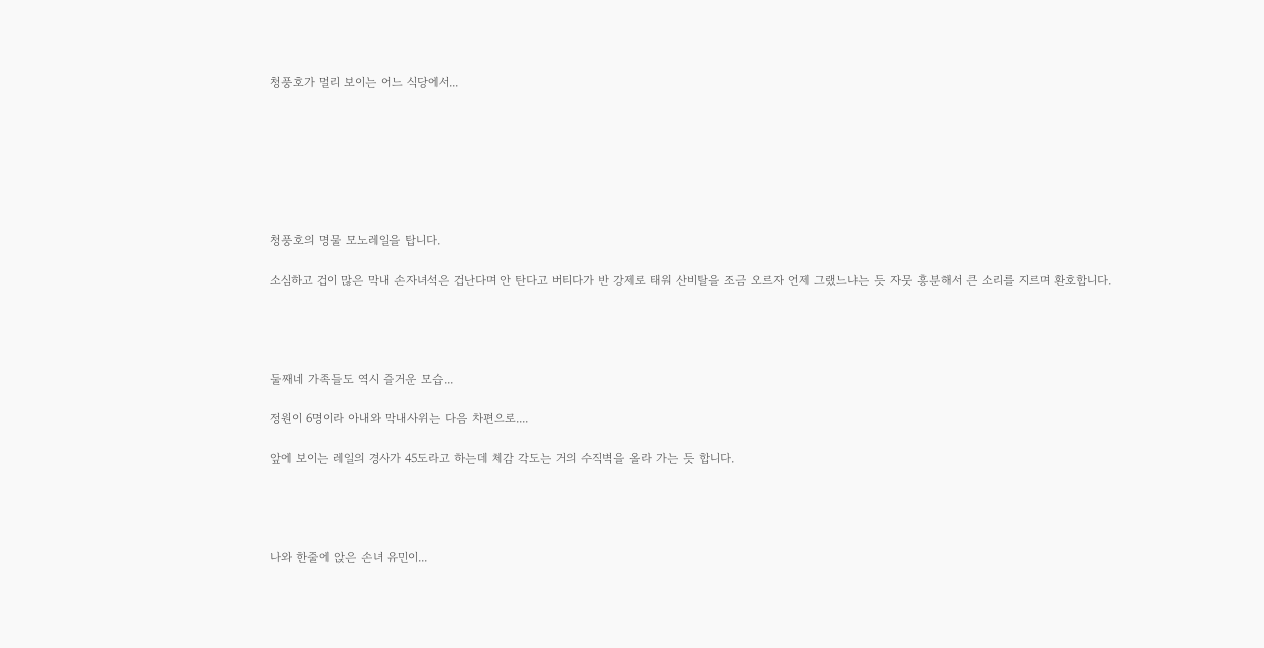청풍호가 멀리 보이는 어느 식당에서...







청풍호의 명물 모노레일을 탑니다.

소심하고 겁이 많은 막내 손자녀석은 겁난다며 안 탄다고 버티다가 반 강제로 태워 산비탈을 조금 오르자 언제 그랬느냐는 듯 자뭇 흥분해서 큰 소리를 지르며 환호합니다.




둘째네 가족들도 역시 즐거운 모습...

정원이 6명이라 아내와 막내사위는 다음 차편으로....

앞에 보이는 레일의 경사가 45도라고 하는데 체감 각도는 거의 수직벽을 올라 가는 듯 합니다.




나와 한줄에 앉은 손녀 유민이...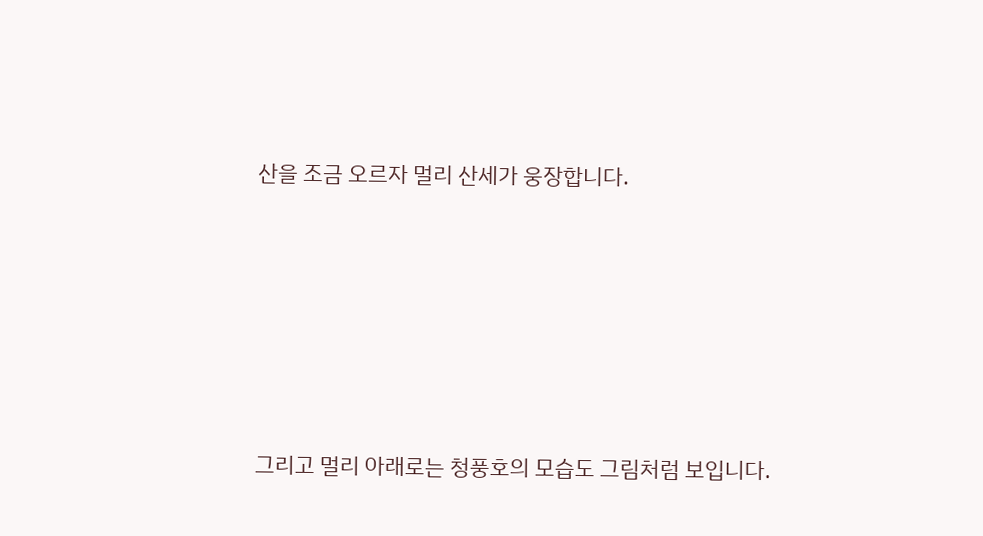산을 조금 오르자 멀리 산세가 웅장합니다.






그리고 멀리 아래로는 청풍호의 모습도 그림처럼 보입니다.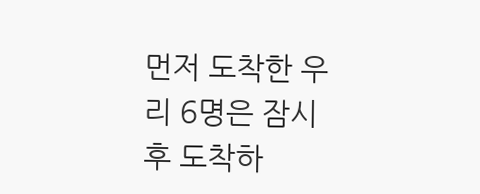먼저 도착한 우리 6명은 잠시후 도착하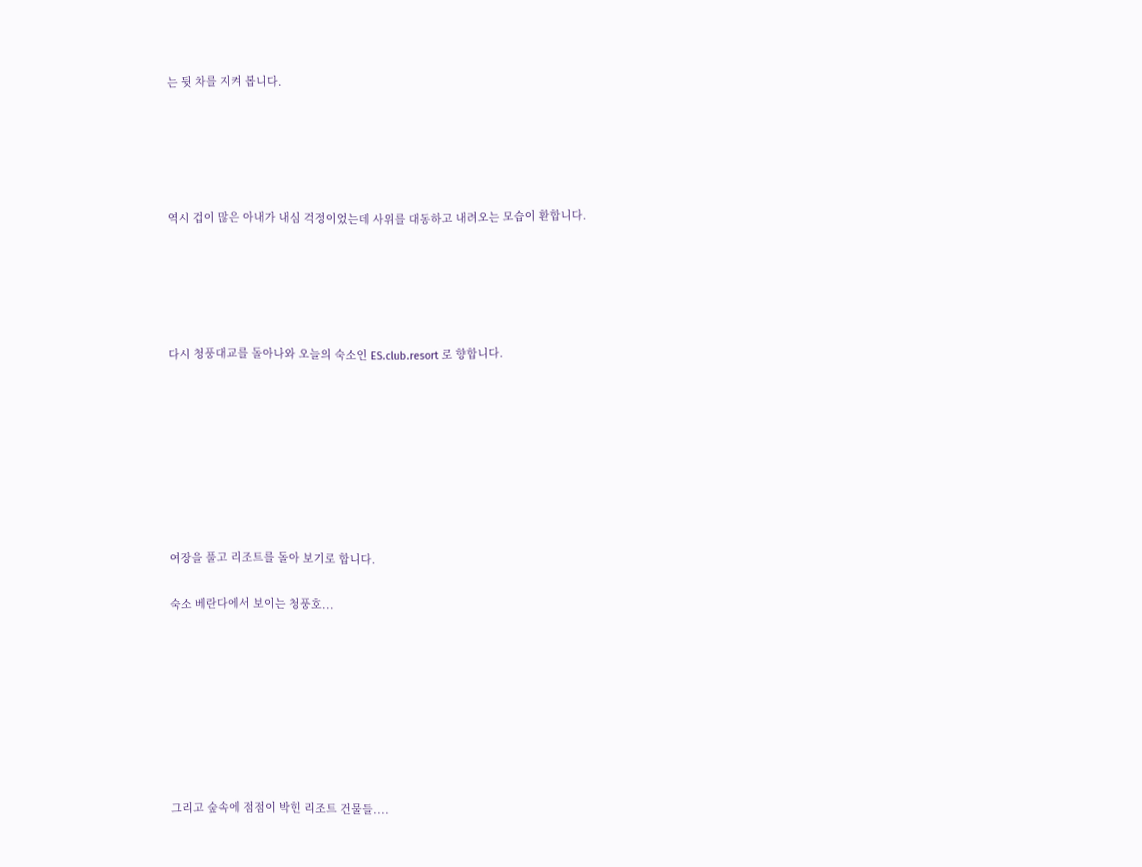는 뒷 차를 지켜 봅니다.





역시 겁이 많은 아내가 내심 걱정이었는데 사위를 대동하고 내려오는 모습이 환합니다.





다시 청풍대교를 돌아나와 오늘의 숙소인 ES.club.resort 로 향합니다.








여장을 풀고 리조트를 돌아 보기로 합니다.

숙소 베란다에서 보이는 청풍호...








그리고 숲속에 점점이 박힌 리조트 건물들....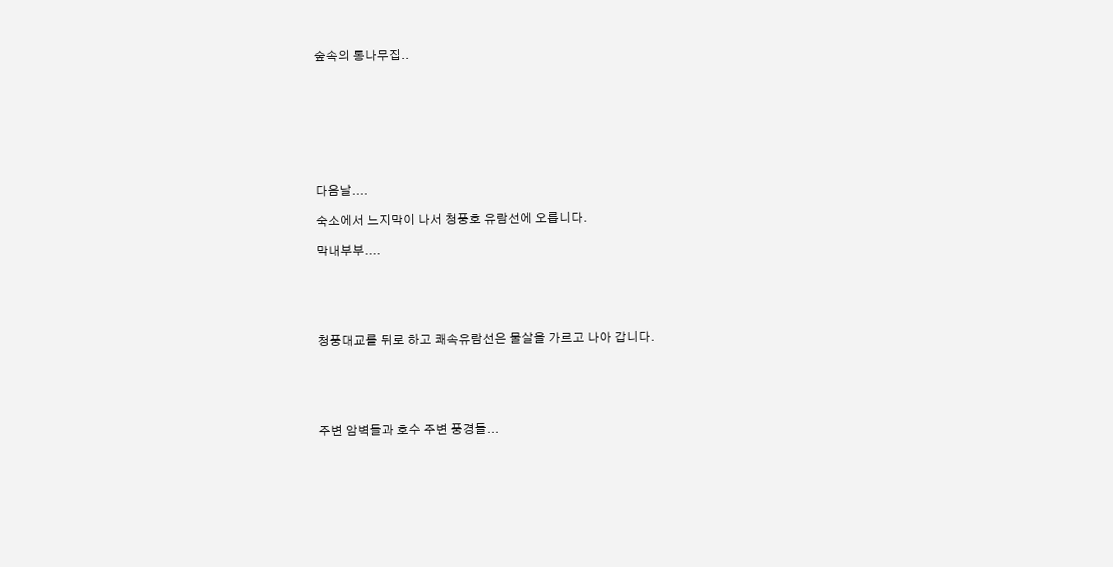숲속의 통나무집..








다음날....

숙소에서 느지막이 나서 청풍호 유람선에 오릅니다.

막내부부....





청풍대교를 뒤로 하고 쾌속유람선은 물살을 가르고 나아 갑니다.





주변 암벽들과 호수 주변 풍경들...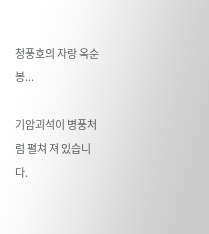청풍호의 자랑 옥순봉...

기암괴석이 병풍처럼 펼쳐 져 있습니다.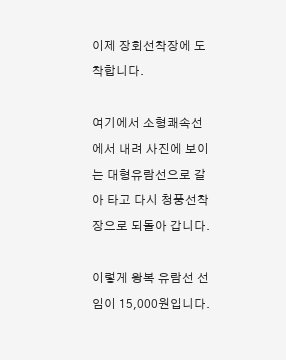이제 장회선착장에 도착합니다.

여기에서 소형쾌속선에서 내려 사진에 보이는 대형유람선으로 갈아 타고 다시 청풍선착장으로 되돌아 갑니다.

이렇게 왕복 유람선 선임이 15,000원입니다.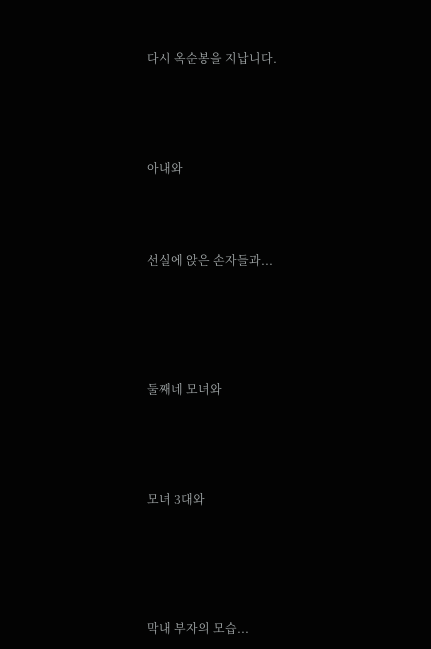다시 옥순봉을 지납니다.





아내와




선실에 앉은 손자들과...






둘째네 모녀와





모녀 3대와






막내 부자의 모습...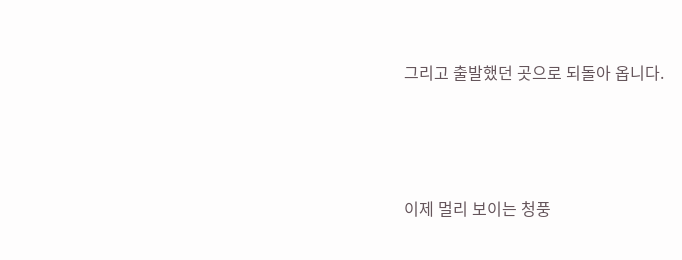그리고 출발했던 곳으로 되돌아 옵니다.





이제 멀리 보이는 청풍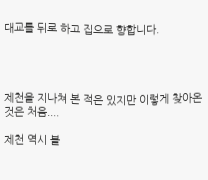대교를 뒤로 하고 집으로 향합니다.




제천을 지나쳐 본 적은 있지만 이렇게 찾아온 것은 처음....

제천 역시 볼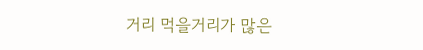거리 먹을거리가 많은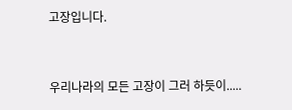고장입니다.


우리나라의 모든 고장이 그러 하듯이.....